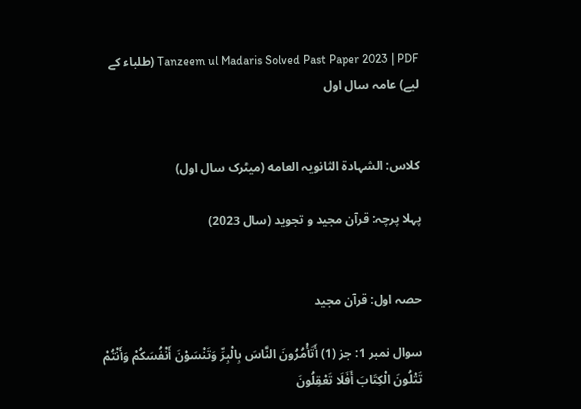Tanzeem ul Madaris Solved Past Paper 2023 | PDF (طلباء کے لیے) عامہ سال اول


کلاس: الشہادۃ الثانویہ العامه (میٹرک سال اول)

پہلا پرچہ: قرآن مجید و تجوید (سال 2023)


حصہ اول: قرآن مجید

سوال نمبر 1: جز (1) أَتَأْمُرُونَ النَّاسَ بِالْبِرِّ وَتَنْسَوْنَ أَنْفُسَكُمْ وَأَنْتُمْ تَتْلُونَ الْكِتَابَ أَفَلَا تَعْقِلُونَ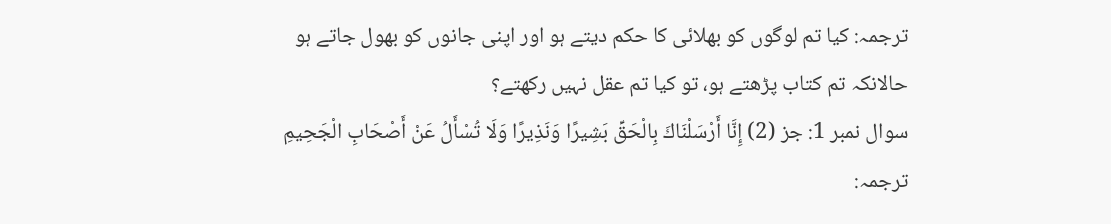ترجمہ: کیا تم لوگوں کو بھلائی کا حکم دیتے ہو اور اپنی جانوں کو بھول جاتے ہو حالانکہ تم کتاب پڑھتے ہو، تو کیا تم عقل نہیں رکھتے؟
سوال نمبر 1: جز (2) إِنَّا أَرْسَلْنَاكَ بِالْحَقِّ بَشِيرًا وَنَذِيرًا وَلَا تُسْأَلُ عَنْ أَصْحَابِ الْجَحِيمِ
ترجمہ: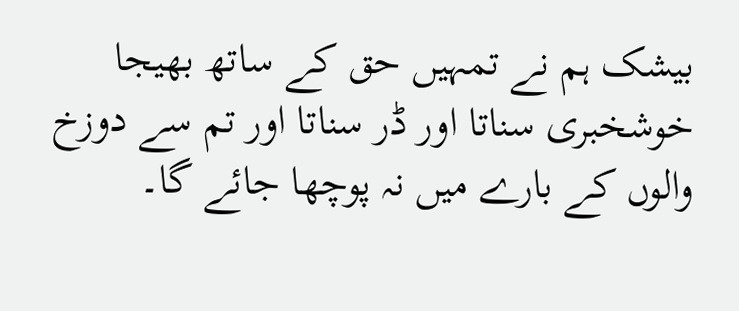بیشک ہم نے تمہیں حق کے ساتھ بھیجا خوشخبری سناتا اور ڈر سناتا اور تم سے دوزخ والوں کے بارے میں نہ پوچھا جائے گا۔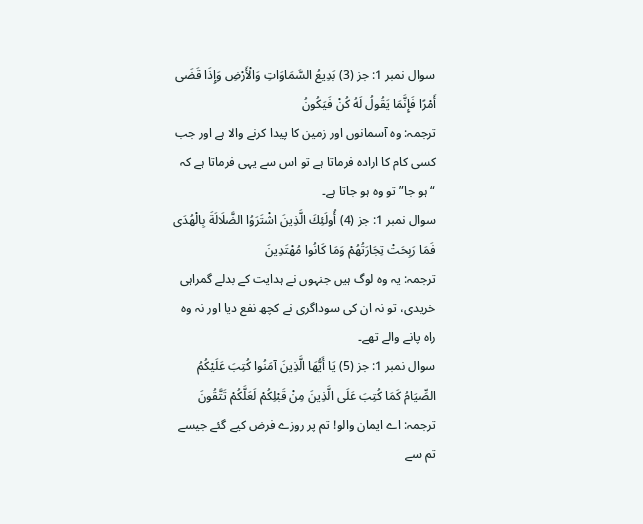سوال نمبر 1: جز (3) بَدِيعُ السَّمَاوَاتِ وَالْأَرْضِ وَإِذَا قَضَى أَمْرًا فَإِنَّمَا يَقُولُ لَهُ كُنْ فَيَكُونُ
ترجمہ: وہ آسمانوں اور زمین کا پیدا کرنے والا ہے اور جب کسی کام کا ارادہ فرماتا ہے تو اس سے یہی فرماتا ہے کہ “ہو جا” تو وہ ہو جاتا ہے۔
سوال نمبر 1: جز (4) أُولَئِكَ الَّذِينَ اشْتَرَوُا الضَّلَالَةَ بِالْهُدَى فَمَا رَبِحَتْ تِجَارَتُهُمْ وَمَا كَانُوا مُهْتَدِينَ
ترجمہ: یہ وہ لوگ ہیں جنہوں نے ہدایت کے بدلے گمراہی خریدی، تو نہ ان کی سوداگری نے کچھ نفع دیا اور نہ وہ راہ پانے والے تھے۔
سوال نمبر 1: جز (5) يَا أَيُّهَا الَّذِينَ آمَنُوا كُتِبَ عَلَيْكُمُ الصِّيَامُ كَمَا كُتِبَ عَلَى الَّذِينَ مِنْ قَبْلِكُمْ لَعَلَّكُمْ تَتَّقُونَ
ترجمہ: اے ایمان والو! تم پر روزے فرض کیے گئے جیسے تم سے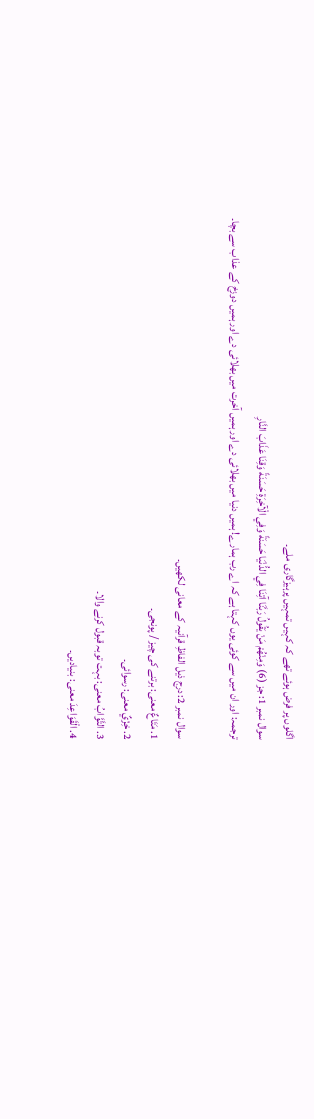اگلوں پر فرض ہوئے تھے کہ کہیں تمہیں پرہیزگاری ملے۔
سوال نمبر 1: جز (6) وَمِنْهُمْ مَنْ يَقُولُ رَبَّنَا آتِنَا فِي الدُّنْيَا حَسَنَةً وَفِي الْآخِرَةِ حَسَنَةً وَقِنَا عَذَابَ النَّارِ
ترجمہ: اور ان میں سے کوئی یوں کہتا ہے کہ اے رب ہمارے! ہمیں دنیا میں بھلائی دے اور ہمیں آخرت میں بھلائی دے اور ہمیں دوزخ کے عذاب سے بچا۔

سوال نمبر 2: درج ذیل الفاظِ قرآنیہ کے معانی لکھیں۔
1. مَتَاعٌ معنی: برتنے کی چیز / پونجی۔
2. خِزْيٌ معنی: رسوائی۔
3. التَّوَّابُ معنی: بہت توبہ قبول کرنے والا۔
4. الْقَوَاعِدَ معنی: بنیادیں۔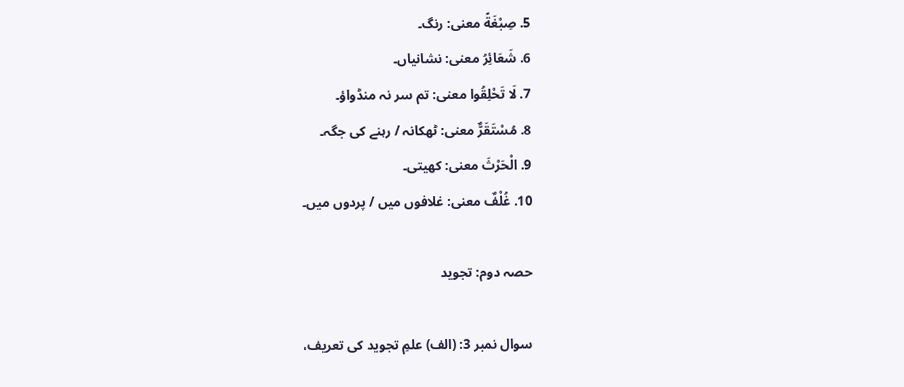5. صِبْغَةً معنی: رنگ۔
6. شَعَائِرُ معنی: نشانیاں۔
7. لَا تَحْلِقُوا معنی: تم سر نہ منڈواؤ۔
8. مُسْتَقَرٌّ معنی: ٹھکانہ / رہنے کی جگہ۔
9. الْحَرْثَ معنی: کھیتی۔
10. غُلْفٌ معنی: غلافوں میں / پردوں میں۔

حصہ دوم: تجوید

سوال نمبر 3: (الف) علمِ تجوید کی تعریف،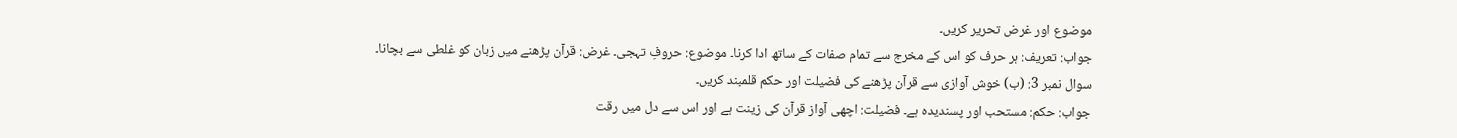موضوع اور غرض تحریر کریں۔
جواب: تعریف: ہر حرف کو اس کے مخرج سے تمام صفات کے ساتھ ادا کرنا۔ موضوع: حروفِ تہجی۔ غرض: قرآن پڑھنے میں زبان کو غلطی سے بچانا۔
سوال نمبر 3: (ب) خوش آوازی سے قرآن پڑھنے کی فضیلت اور حکم قلمبند کریں۔
جواب: حکم: مستحب اور پسندیدہ ہے۔ فضیلت: اچھی آواز قرآن کی زینت ہے اور اس سے دل میں رقت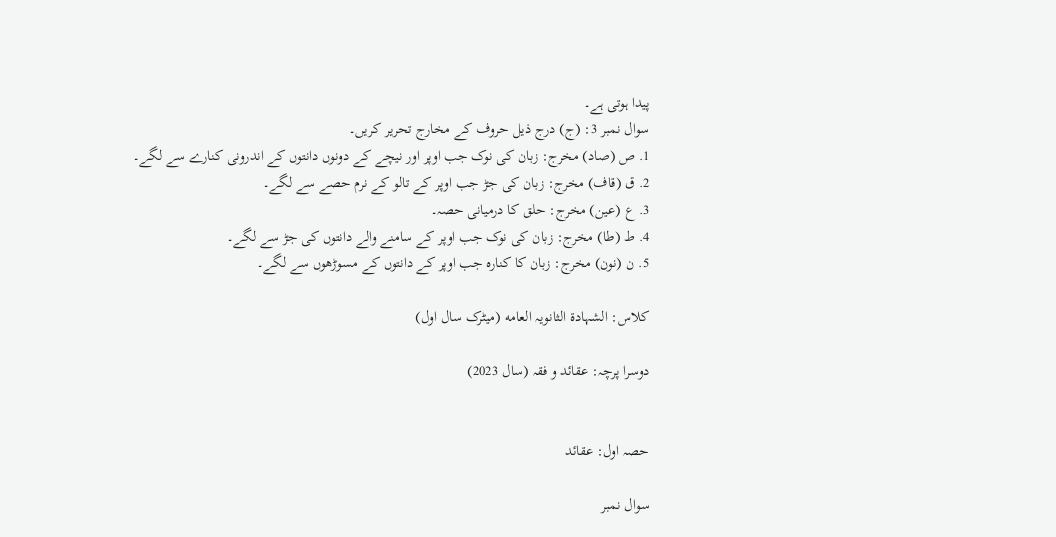پیدا ہوتی ہے۔
سوال نمبر 3: (ج) درج ذیل حروف کے مخارج تحریر کریں۔
1. ص (صاد) مخرج: زبان کی نوک جب اوپر اور نیچے کے دونوں دانتوں کے اندرونی کنارے سے لگے۔
2. ق (قاف) مخرج: زبان کی جڑ جب اوپر کے تالو کے نرم حصے سے لگے۔
3. ع (عین) مخرج: حلق کا درمیانی حصہ۔
4. ط (طا) مخرج: زبان کی نوک جب اوپر کے سامنے والے دانتوں کی جڑ سے لگے۔
5. ن (نون) مخرج: زبان کا کنارہ جب اوپر کے دانتوں کے مسوڑھوں سے لگے۔

کلاس: الشہادۃ الثانویہ العامه (میٹرک سال اول)

دوسرا پرچہ: عقائد و فقہ (سال 2023)


حصہ اول: عقائد

سوال نمبر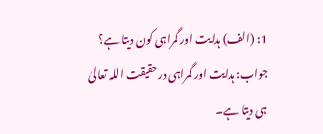1: (الف) ہدایت اور گمراہی کون دیتا ہے؟
جواب: ہدایت اور گمراہی درحقیقت اللہ تعالیٰ ہی دیتا ہے۔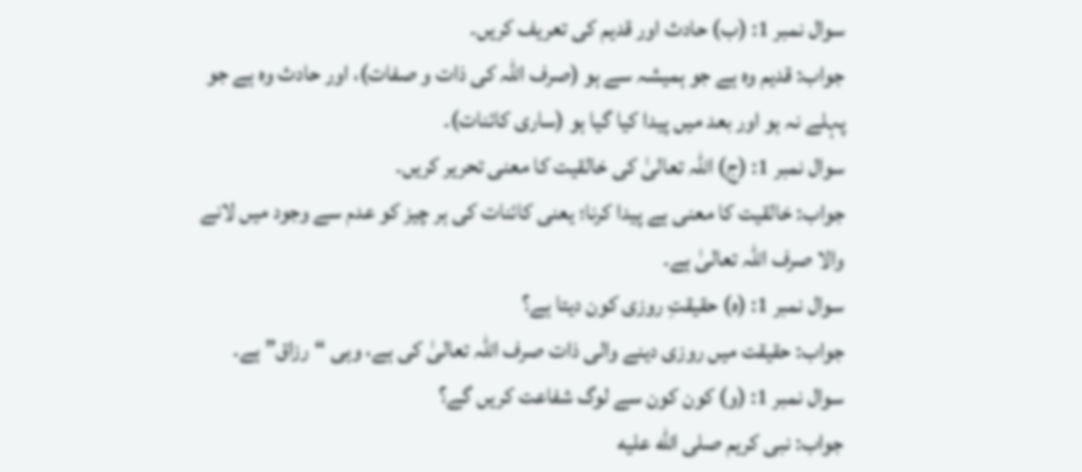سوال نمبر 1: (ب) حادث اور قدیم کی تعریف کریں۔
جواب: قدیم وہ ہے جو ہمیشہ سے ہو (صرف اللہ کی ذات و صفات)، اور حادث وہ ہے جو پہلے نہ ہو اور بعد میں پیدا کیا گیا ہو (ساری کائنات)۔
سوال نمبر 1: (ج) اللہ تعالیٰ کی خالقیت کا معنی تحریر کریں۔
جواب: خالقیت کا معنی ہے پیدا کرنا؛ یعنی کائنات کی ہر چیز کو عدم سے وجود میں لانے والا صرف اللہ تعالیٰ ہے۔
سوال نمبر 1: (ہ) حقیقتِ روزی کون دیتا ہے؟
جواب: حقیقت میں روزی دینے والی ذات صرف اللہ تعالیٰ کی ہے، وہی “رزاق” ہے۔
سوال نمبر 1: (و) کون کون سے لوگ شفاعت کریں گے؟
جواب: نبی کریم صلى الله عليه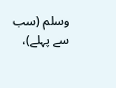وسلم (سب سے پہلے)،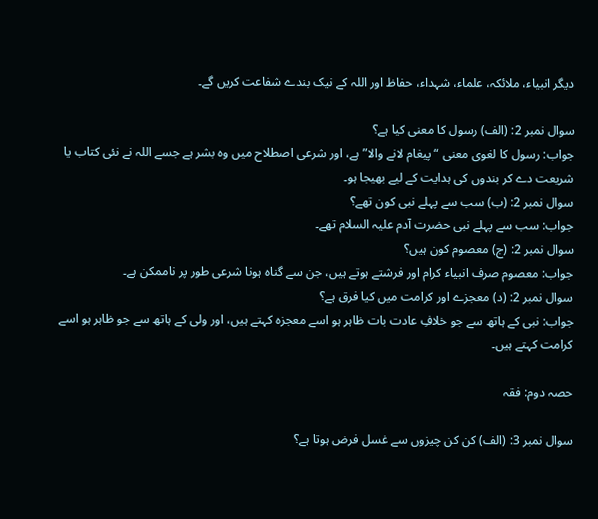دیگر انبیاء، ملائکہ، علماء، شہداء، حفاظ اور اللہ کے نیک بندے شفاعت کریں گے۔

سوال نمبر 2: (الف) رسول کا معنی کیا ہے؟
جواب: رسول کا لغوی معنی “پیغام لانے والا” ہے، اور شرعی اصطلاح میں وہ بشر ہے جسے اللہ نے نئی کتاب یا شریعت دے کر بندوں کی ہدایت کے لیے بھیجا ہو۔
سوال نمبر 2: (ب) سب سے پہلے نبی کون تھے؟
جواب: سب سے پہلے نبی حضرت آدم علیہ السلام تھے۔
سوال نمبر 2: (ج) معصوم کون ہیں؟
جواب: معصوم صرف انبیاء کرام اور فرشتے ہوتے ہیں، جن سے گناہ ہونا شرعی طور پر ناممکن ہے۔
سوال نمبر 2: (د) معجزے اور کرامت میں کیا فرق ہے؟
جواب: نبی کے ہاتھ سے جو خلافِ عادت بات ظاہر ہو اسے معجزہ کہتے ہیں، اور ولی کے ہاتھ سے جو ظاہر ہو اسے کرامت کہتے ہیں۔

حصہ دوم: فقہ

سوال نمبر 3: (الف) کن کن چیزوں سے غسل فرض ہوتا ہے؟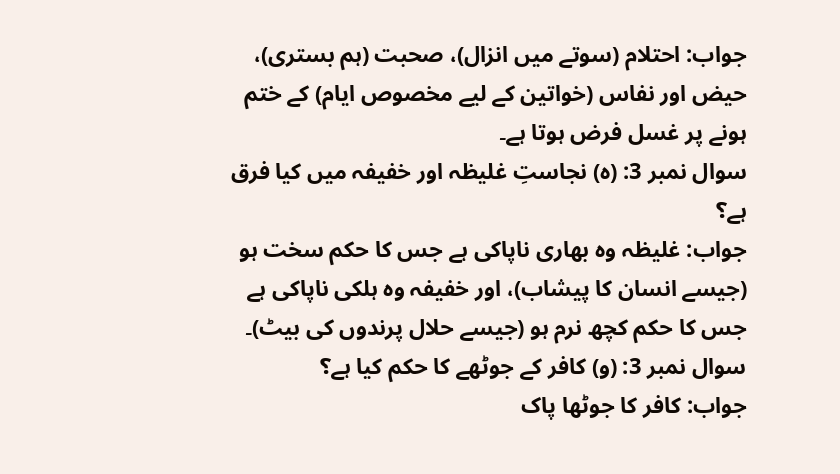جواب: احتلام (سوتے میں انزال)، صحبت (ہم بستری)، حیض اور نفاس (خواتین کے لیے مخصوص ایام) کے ختم ہونے پر غسل فرض ہوتا ہے۔
سوال نمبر 3: (ہ) نجاستِ غلیظہ اور خفیفہ میں کیا فرق ہے؟
جواب: غلیظہ وہ بھاری ناپاکی ہے جس کا حکم سخت ہو (جیسے انسان کا پیشاب)، اور خفیفہ وہ ہلکی ناپاکی ہے جس کا حکم کچھ نرم ہو (جیسے حلال پرندوں کی بیٹ)۔
سوال نمبر 3: (و) کافر کے جوٹھے کا حکم کیا ہے؟
جواب: کافر کا جوٹھا پاک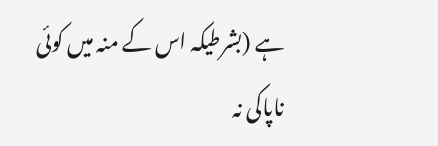ہے (بشرطیکہ اس کے منہ میں کوئی ناپاکی نہ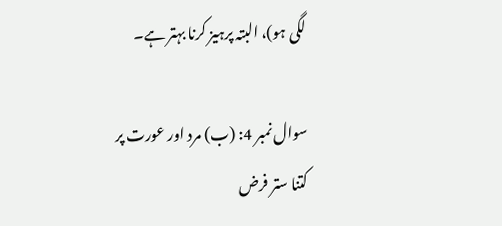لگی ہو)، البتہ پرہیز کرنا بہتر ہے۔

سوال نمبر 4: (ب) مرد اور عورت پر کتنا ستر فرض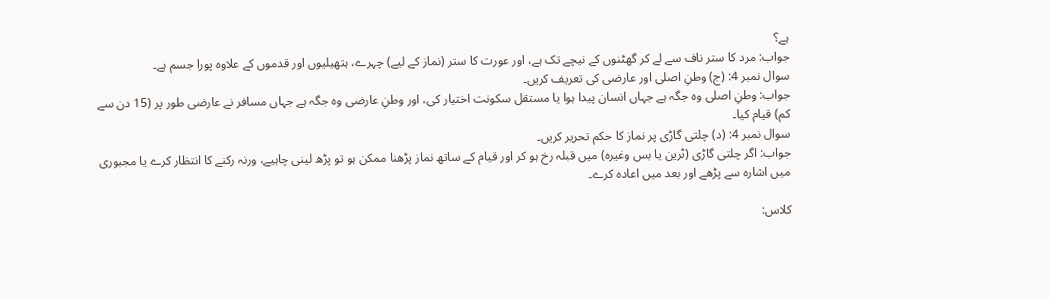ہے؟
جواب: مرد کا ستر ناف سے لے کر گھٹنوں کے نیچے تک ہے، اور عورت کا ستر (نماز کے لیے) چہرے، ہتھیلیوں اور قدموں کے علاوہ پورا جسم ہے۔
سوال نمبر 4: (ج) وطنِ اصلی اور عارضی کی تعریف کریں۔
جواب: وطنِ اصلی وہ جگہ ہے جہاں انسان پیدا ہوا یا مستقل سکونت اختیار کی، اور وطنِ عارضی وہ جگہ ہے جہاں مسافر نے عارضی طور پر (15 دن سے کم) قیام کیا۔
سوال نمبر 4: (د) چلتی گاڑی پر نماز کا حکم تحریر کریں۔
جواب: اگر چلتی گاڑی (ٹرین یا بس وغیرہ) میں قبلہ رخ ہو کر اور قیام کے ساتھ نماز پڑھنا ممکن ہو تو پڑھ لینی چاہیے، ورنہ رکنے کا انتظار کرے یا مجبوری میں اشارہ سے پڑھے اور بعد میں اعادہ کرے۔

کلاس: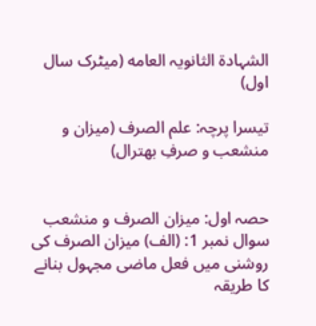الشہادۃ الثانویہ العامه (میٹرک سال اول)

تیسرا پرچہ: علم الصرف (میزان و منشعب و صرفِ بھترال)


حصہ اول: میزان الصرف و منشعب
سوال نمبر 1: (الف) میزان الصرف کی روشنی میں فعل ماضی مجہول بنانے کا طریقہ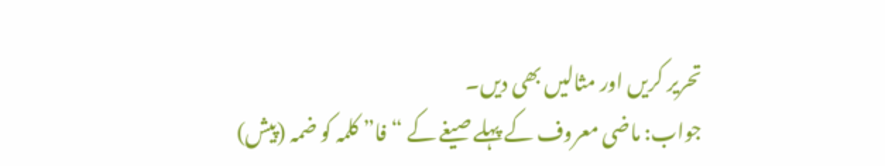تحریر کریں اور مثالیں بھی دیں۔
جواب: ماضی معروف کے پہلے صیغے کے “فا” کلمہ کو ضمہ (پیش)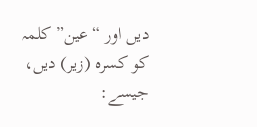دیں اور “عین” کلمہ کو کسرہ (زیر) دیں، جیسے: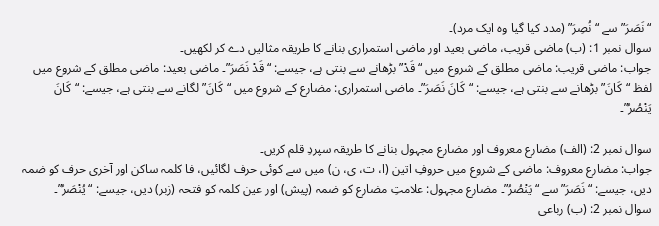“نَصَرَ” سے “نُصِرَ” (مدد کیا گیا وہ ایک مرد)۔
سوال نمبر 1: (ب) ماضی قریب، ماضی بعید اور ماضی استمراری بنانے کا طریقہ مثالیں دے کر لکھیں۔
جواب: ماضی قریب: ماضی مطلق کے شروع میں “قَدْ” بڑھانے سے بنتی ہے، جیسے: “قَدْ نَصَرَ”۔ ماضی بعید: ماضی مطلق کے شروع میں لفظ “كَانَ” بڑھانے سے بنتی ہے، جیسے: “كَانَ نَصَرَ”۔ ماضی استمراری: مضارع کے شروع میں “كَانَ” لگانے سے بنتی ہے، جیسے: “كَانَ يَنْصُرُ”۔

سوال نمبر 2: (الف) مضارع معروف اور مضارع مجہول بنانے کا طریقہ سپردِ قلم کریں۔
جواب: مضارع معروف: ماضی کے شروع میں حروفِ اتین (ا، ت، ی، ن) میں سے کوئی حرف لگائیں، فا کلمہ ساکن اور آخری حرف کو ضمہ دیں، جیسے: “نَصَرَ” سے “يَنْصُرُ”۔ مضارع مجہول: علامتِ مضارع کو ضمہ (پیش) اور عین کلمہ کو فتحہ (زبر) دیں، جیسے: “يُنْصَرُ”۔
سوال نمبر 2: (ب) رباعی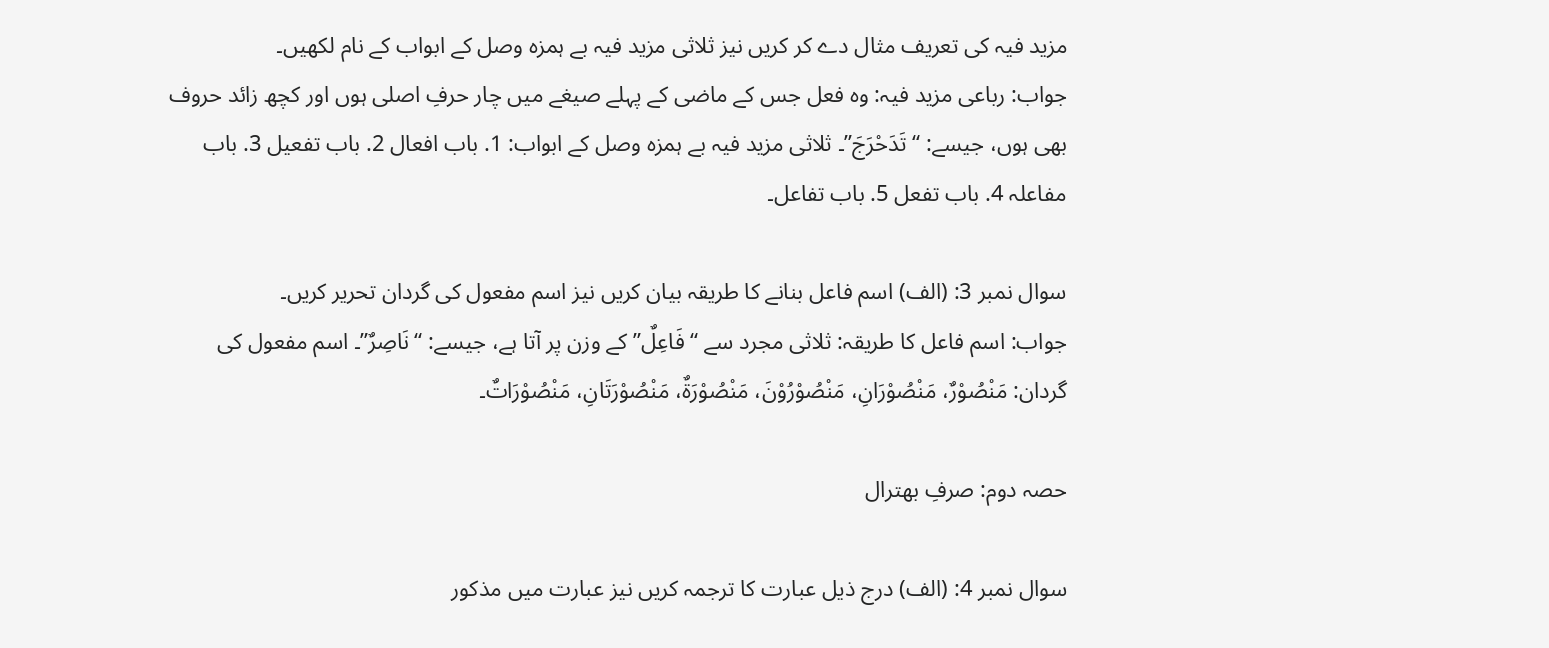مزید فیہ کی تعریف مثال دے کر کریں نیز ثلاثی مزید فیہ بے ہمزہ وصل کے ابواب کے نام لکھیں۔
جواب: رباعی مزید فیہ: وہ فعل جس کے ماضی کے پہلے صیغے میں چار حرفِ اصلی ہوں اور کچھ زائد حروف بھی ہوں، جیسے: “تَدَحْرَجَ”۔ ثلاثی مزید فیہ بے ہمزہ وصل کے ابواب: 1. باب افعال 2. باب تفعیل 3. باب مفاعلہ 4. باب تفعل 5. باب تفاعل۔

سوال نمبر 3: (الف) اسم فاعل بنانے کا طریقہ بیان کریں نیز اسم مفعول کی گردان تحریر کریں۔
جواب: اسم فاعل کا طریقہ: ثلاثی مجرد سے “فَاعِلٌ” کے وزن پر آتا ہے، جیسے: “نَاصِرٌ”۔ اسم مفعول کی گردان: مَنْصُوْرٌ، مَنْصُوْرَانِ، مَنْصُوْرُوْنَ، مَنْصُوْرَةٌ، مَنْصُوْرَتَانِ، مَنْصُوْرَاتٌ۔

حصہ دوم: صرفِ بھترال

سوال نمبر 4: (الف) درج ذیل عبارت کا ترجمہ کریں نیز عبارت میں مذکور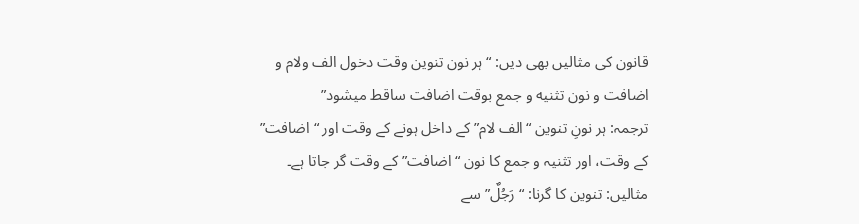قانون کی مثالیں بھی دیں: “ہر نون تنوین وقت دخول الف ولام و اضافت و نون تثنیه و جمع بوقت اضافت ساقط میشود”
ترجمہ: ہر نونِ تنوین “الف لام” کے داخل ہونے کے وقت اور “اضافت” کے وقت، اور تثنیہ و جمع کا نون “اضافت” کے وقت گر جاتا ہے۔
مثالیں: تنوین کا گرنا: “رَجُلٌ” سے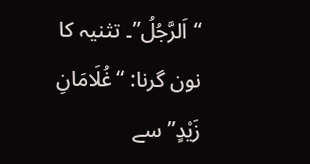“اَلرَّجُلُ”۔ تثنیہ کا نون گرنا: “غُلَامَانِ زَیْدٍ” سے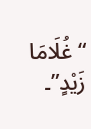“غُلَامَا زَیْدٍ”۔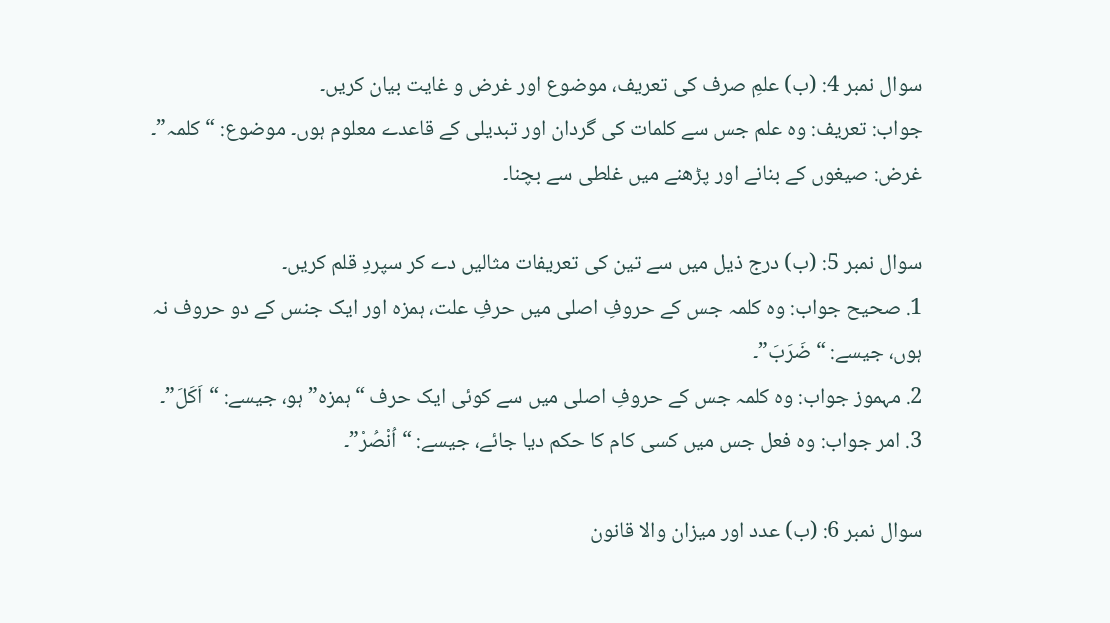سوال نمبر 4: (ب) علمِ صرف کی تعریف، موضوع اور غرض و غایت بیان کریں۔
جواب: تعریف: وہ علم جس سے کلمات کی گردان اور تبدیلی کے قاعدے معلوم ہوں۔ موضوع: “کلمہ”۔ غرض: صیغوں کے بنانے اور پڑھنے میں غلطی سے بچنا۔

سوال نمبر 5: (ب) درج ذیل میں سے تین کی تعریفات مثالیں دے کر سپردِ قلم کریں۔
1. صحیح جواب: وہ کلمہ جس کے حروفِ اصلی میں حرفِ علت، ہمزہ اور ایک جنس کے دو حروف نہ ہوں، جیسے: “ضَرَبَ”۔
2. مہموز جواب: وہ کلمہ جس کے حروفِ اصلی میں سے کوئی ایک حرف “ہمزہ” ہو، جیسے: “اَكَلَ”۔
3. امر جواب: وہ فعل جس میں کسی کام کا حکم دیا جائے، جیسے: “اُنْصُرْ”۔

سوال نمبر 6: (ب) عدد اور میزان والا قانون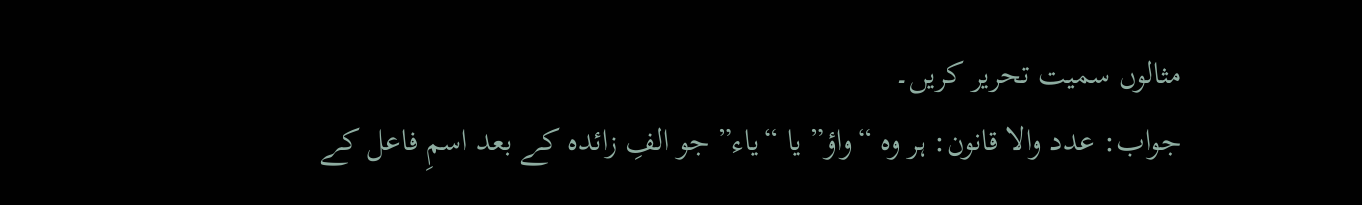مثالوں سمیت تحریر کریں۔
جواب: عدد والا قانون: ہر وہ “واؤ” یا “یاء” جو الفِ زائدہ کے بعد اسمِ فاعل کے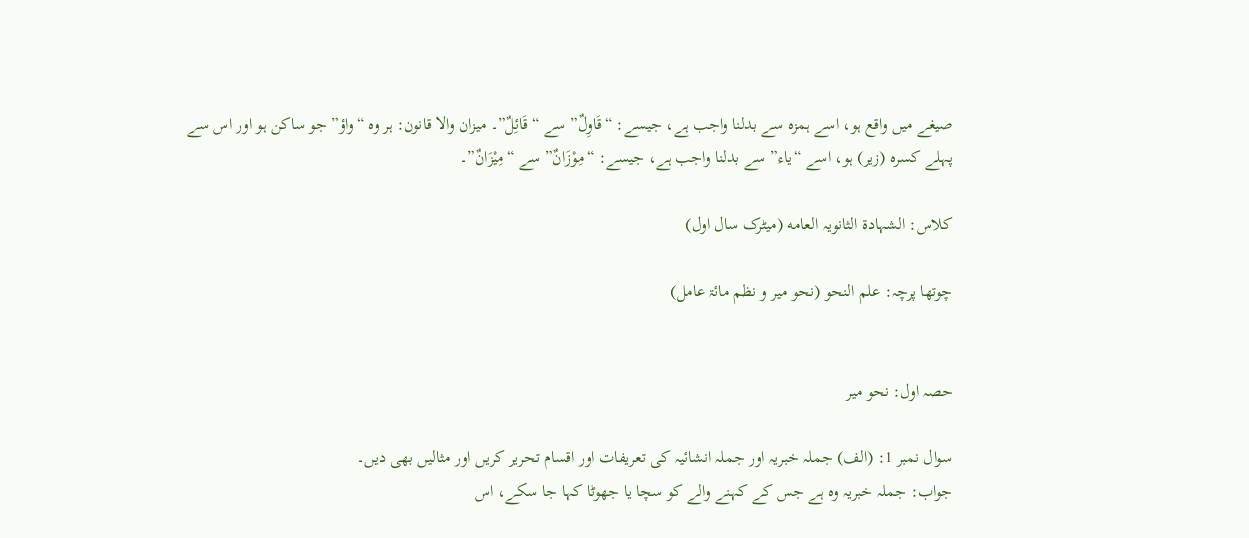صیغے میں واقع ہو، اسے ہمزہ سے بدلنا واجب ہے، جیسے: “قَاوِلٌ” سے “قَائِلٌ”۔ میزان والا قانون: ہر وہ “واؤ” جو ساکن ہو اور اس سے پہلے کسرہ (زیر) ہو، اسے “یاء” سے بدلنا واجب ہے، جیسے: “مِوْزَانٌ” سے “مِيْزَانٌ”۔

کلاس: الشہادۃ الثانویہ العامه (میٹرک سال اول)

چوتھا پرچہ: علم النحو (نحو میر و نظم مائۃ عامل)


حصہ اول: نحو میر

سوال نمبر 1: (الف) جملہ خبریہ اور جملہ انشائیہ کی تعریفات اور اقسام تحریر کریں اور مثالیں بھی دیں۔
جواب: جملہ خبریہ وہ ہے جس کے کہنے والے کو سچا یا جھوٹا کہا جا سکے، اس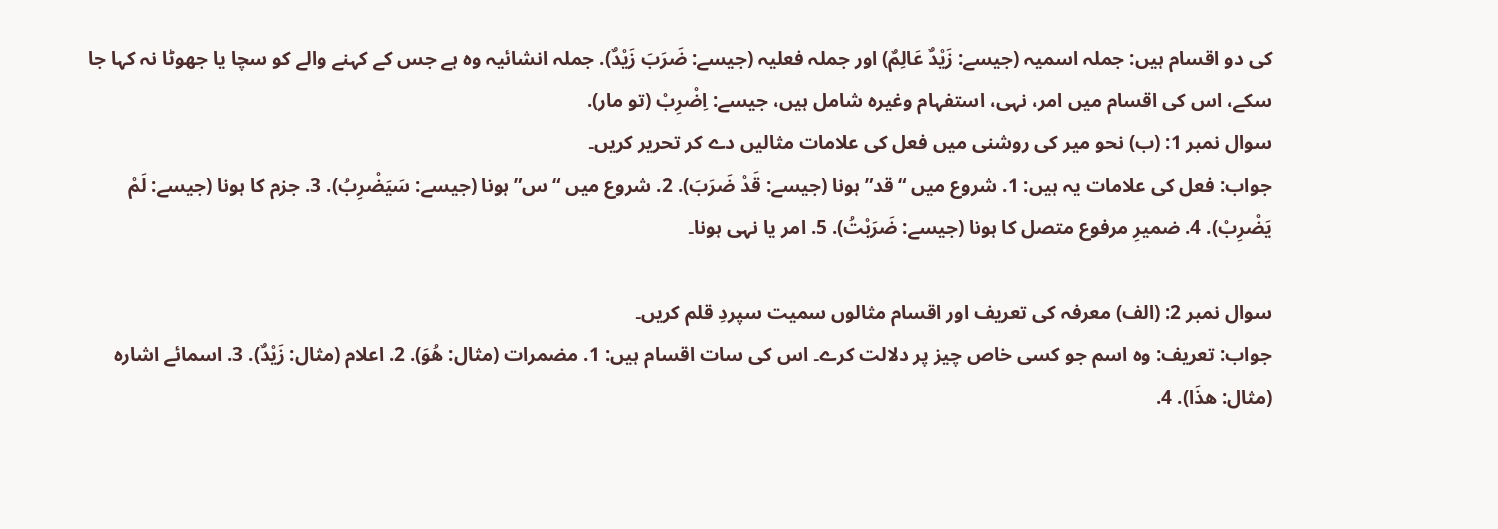کی دو اقسام ہیں: جملہ اسمیہ (جیسے: زَيْدٌ عَالِمٌ) اور جملہ فعلیہ (جیسے: ضَرَبَ زَيْدٌ). جملہ انشائیہ وہ ہے جس کے کہنے والے کو سچا یا جھوٹا نہ کہا جا سکے، اس کی اقسام میں امر، نہی، استفہام وغیرہ شامل ہیں، جیسے: اِضْرِبْ (تو مار).
سوال نمبر 1: (ب) نحو میر کی روشنی میں فعل کی علامات مثالیں دے کر تحریر کریں۔
جواب: فعل کی علامات یہ ہیں: 1. شروع میں “قد” ہونا (جیسے: قَدْ ضَرَبَ). 2. شروع میں “س” ہونا (جیسے: سَيَضْرِبُ). 3. جزم کا ہونا (جیسے: لَمْ يَضْرِبْ). 4. ضمیرِ مرفوع متصل کا ہونا (جیسے: ضَرَبْتُ). 5. امر یا نہی ہونا۔

سوال نمبر 2: (الف) معرفہ کی تعریف اور اقسام مثالوں سمیت سپردِ قلم کریں۔
جواب: تعریف: وہ اسم جو کسی خاص چیز پر دلالت کرے۔ اس کی سات اقسام ہیں: 1. مضمرات (مثال: هُوَ). 2. اعلام (مثال: زَيْدٌ). 3. اسمائے اشارہ (مثال: هذَا). 4.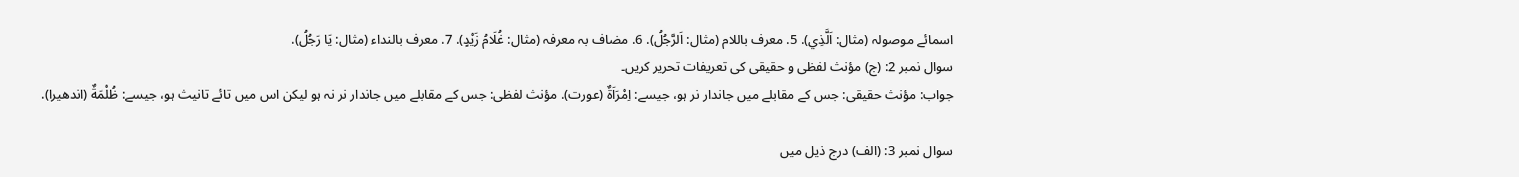اسمائے موصولہ (مثال: اَلَّذِي). 5. معرف باللام (مثال: اَلرَّجُلُ). 6. مضاف بہ معرفہ (مثال: غُلَامُ زَيْدٍ). 7. معرف بالنداء (مثال: يَا رَجُلُ).
سوال نمبر 2: (ج) مؤنث لفظی و حقیقی کی تعریفات تحریر کریں۔
جواب: مؤنث حقیقی: جس کے مقابلے میں جاندار نر ہو، جیسے: اِمْرَاَةٌ (عورت). مؤنث لفظی: جس کے مقابلے میں جاندار نر نہ ہو لیکن اس میں تائے تانیث ہو، جیسے: ظُلْمَةٌ (اندھیرا).

سوال نمبر 3: (الف) درج ذیل میں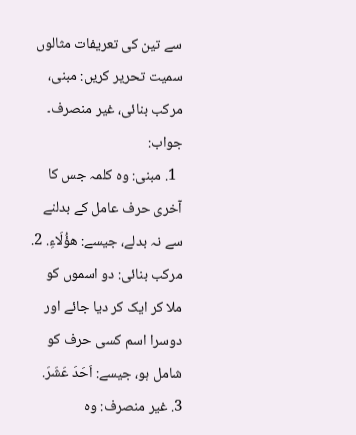سے تین کی تعریفات مثالوں سمیت تحریر کریں: مبنی، مرکب بنائی، غیر منصرف۔
جواب:
  1. مبنی: وہ کلمہ جس کا آخری حرف عامل کے بدلنے سے نہ بدلے، جیسے: هؤُلَاءِ. 2. مرکب بنائی: دو اسموں کو ملا کر ایک کر دیا جائے اور دوسرا اسم کسی حرف کو شامل ہو، جیسے: اَحَدَ عَشَرَ. 3. غیر منصرف: وہ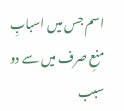اسم جس میں اسبابِ منعِ صرف میں سے دو سبب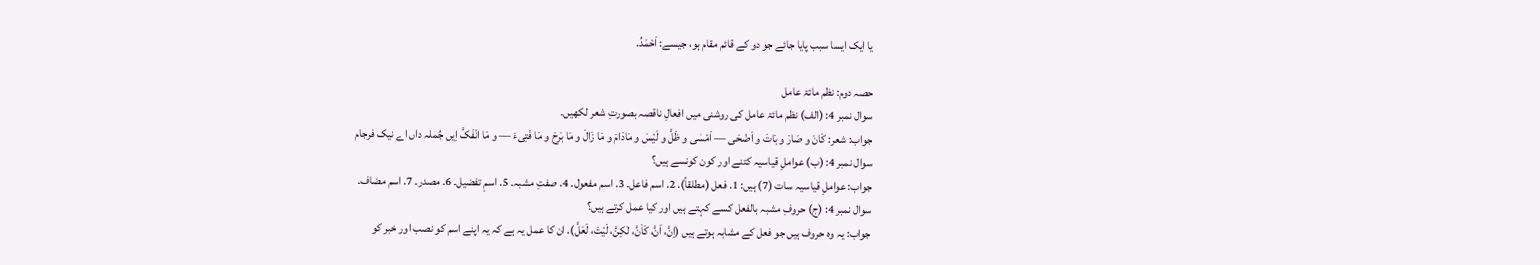یا ایک ایسا سبب پایا جائے جو دو کے قائم مقام ہو، جیسے: اَحْمَدُ.

حصہ دوم: نظم مائۃ عامل
سوال نمبر 4: (الف) نظم مائۃ عامل کی روشنی میں افعالِ ناقصہ بصورتِ شعر لکھیں۔
جواب: شعر: كَانَ و صَارَ و بَاتَ و اَضْحَی — اَمْسٰی و ظَلَّ و لَیْسَ و مَادَامَ و مَا زَالَ و مَا بَرِحَ و مَا فَتِیءَ — و مَا انْفَکَّ اِیں جُملہ داں اے نیک فرجام
سوال نمبر 4: (ب) عواملِ قیاسیہ کتنے اور کون کونسے ہیں؟
جواب: عواملِ قیاسیہ سات (7) ہیں: 1. فعل (مطلقاً). 2. اسم فاعل۔ 3. اسم مفعول۔ 4. صفتِ مشبہ۔ 5. اسمِ تفضیل۔ 6. مصدر۔ 7. اسم مضاف۔
سوال نمبر 4: (ج) حروفِ مشبہ بالفعل کسے کہتے ہیں اور کیا عمل کرتے ہیں؟
جواب: یہ وہ حروف ہیں جو فعل کے مشابہ ہوتے ہیں (اِنَّ، اَنَّ، كَاَنَّ، لٰكِنَّ، لَيْتَ، لَعَلَّ). ان کا عمل یہ ہے کہ یہ اپنے اسم کو نصب اور خبر کو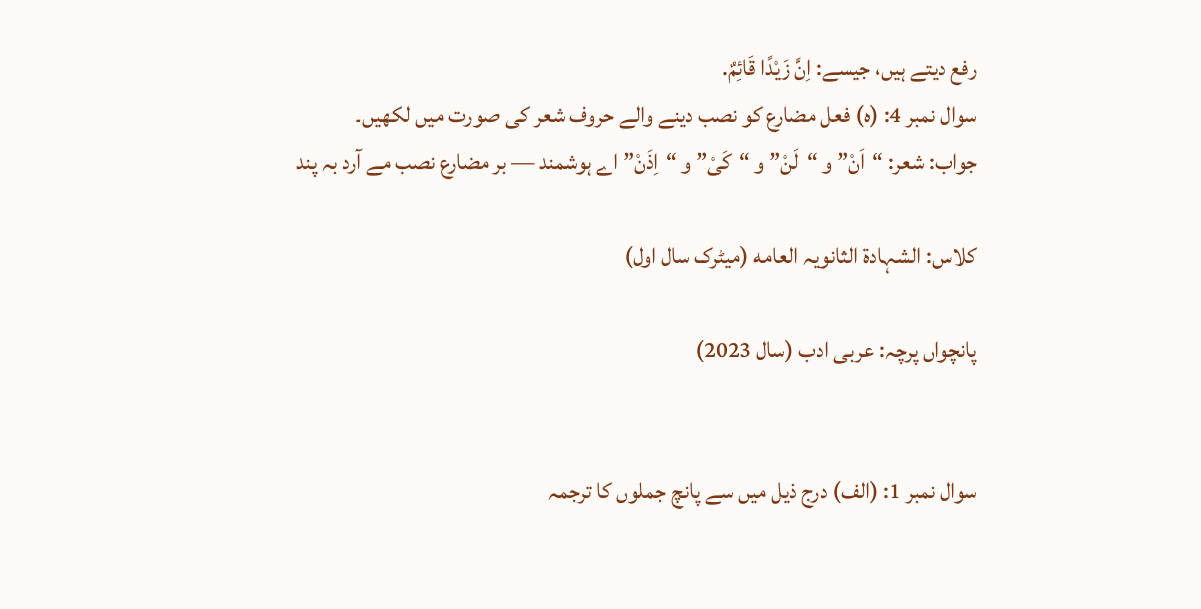رفع دیتے ہیں، جیسے: اِنَّ زَيْدًا قَائِمٌ.
سوال نمبر 4: (ہ) فعل مضارع کو نصب دینے والے حروف شعر کی صورت میں لکھیں۔
جواب: شعر: “اَنْ” و “لَنْ” و “کَیْ” و “اِذَنْ” اے ہوشمند — بر مضارع نصب مے آرد بہ پند

کلاس: الشہادۃ الثانویہ العامه (میٹرک سال اول)

پانچواں پرچہ: عربی ادب (سال 2023)


سوال نمبر 1: (الف) درج ذیل میں سے پانچ جملوں کا ترجمہ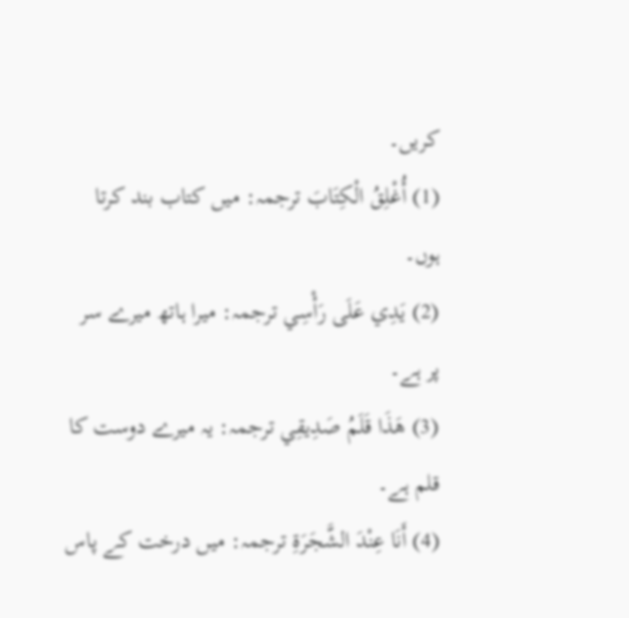کریں۔
(1) أُغْلِقُ الْكِتَابَ ترجمہ: میں کتاب بند کرتا ہوں۔
(2) يَدِي عَلَى رَأْسِي ترجمہ: میرا ہاتھ میرے سر پر ہے۔
(3) هَذَا قَلَمُ صَدِيقِي ترجمہ: یہ میرے دوست کا قلم ہے۔
(4) أَنَا عِنْدَ الشَّجَرَةِ ترجمہ: میں درخت کے پاس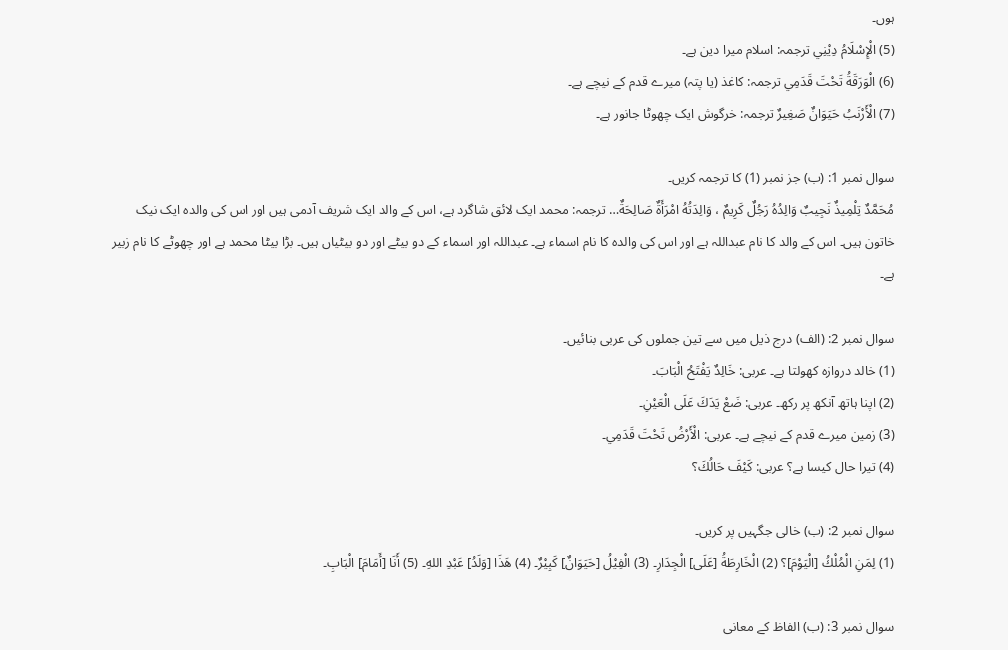ہوں۔
(5) الْإِسْلَامُ دِيْنِي ترجمہ: اسلام میرا دین ہے۔
(6) الْوَرَقَةُ تَحْتَ قَدَمِي ترجمہ: کاغذ (یا پتہ) میرے قدم کے نیچے ہے۔
(7) الْأَرْنَبُ حَيَوَانٌ صَغِيرٌ ترجمہ: خرگوش ایک چھوٹا جانور ہے۔

سوال نمبر 1: (ب) جز نمبر (1) کا ترجمہ کریں۔
مُحَمَّدٌ تِلْمِيذٌ نَجِيبٌ وَالِدُهُ رَجُلٌ كَرِيمٌ ، وَالِدَتُهُ امْرَأَةٌ صَالِحَةٌ… ترجمہ: محمد ایک لائق شاگرد ہے، اس کے والد ایک شریف آدمی ہیں اور اس کی والدہ ایک نیک خاتون ہیں۔ اس کے والد کا نام عبداللہ ہے اور اس کی والدہ کا نام اسماء ہے۔ عبداللہ اور اسماء کے دو بیٹے اور دو بیٹیاں ہیں۔ بڑا بیٹا محمد ہے اور چھوٹے کا نام زبیر ہے۔

سوال نمبر 2: (الف) درج ذیل میں سے تین جملوں کی عربی بنائیں۔
(1) خالد دروازہ کھولتا ہے۔ عربی: خَالِدٌ يَفْتَحُ الْبَابَ۔
(2) اپنا ہاتھ آنکھ پر رکھ۔ عربی: ضَعْ يَدَكَ عَلَى الْعَيْنِ۔
(3) زمین میرے قدم کے نیچے ہے۔ عربی: الْأَرْضُ تَحْتَ قَدَمِي۔
(4) تیرا حال کیسا ہے؟ عربی: كَيْفَ حَالُكَ؟

سوال نمبر 2: (ب) خالی جگہیں پر کریں۔
(1) لِمَنِ الْمُلْكُ [الْيَوْمَ]؟ (2) الْخَارِطَةُ [عَلَى] الْجِدَارِ۔ (3) الْفِيْلُ [حَيَوَانٌ] كَبِيْرٌ۔ (4) هَذَا [وَلَدُ] عَبْدِ اللهِ۔ (5) أَنَا [أَمَامَ] الْبَابِ۔

سوال نمبر 3: (ب) الفاظ کے معانی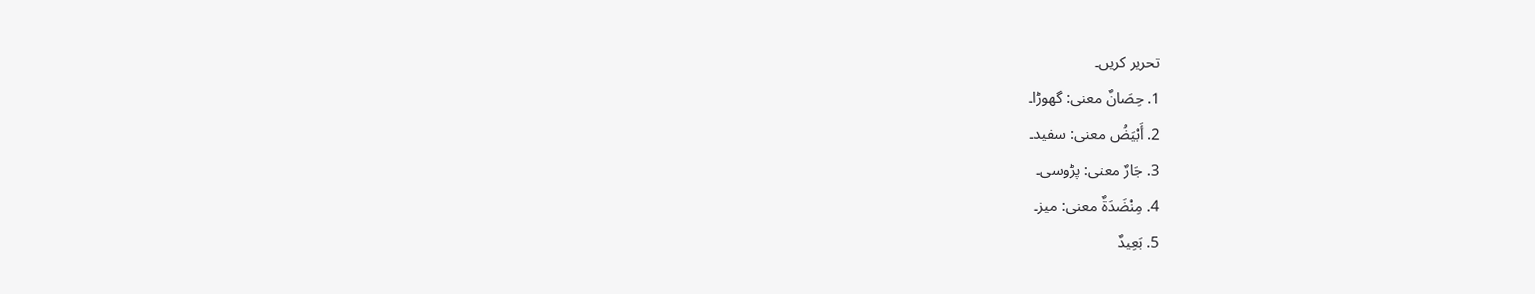تحریر کریں۔
1. حِصَانٌ معنی: گھوڑا۔
2. أَبْيَضُ معنی: سفید۔
3. جَارٌ معنی: پڑوسی۔
4. مِنْضَدَةٌ معنی: میز۔
5. بَعِيدٌ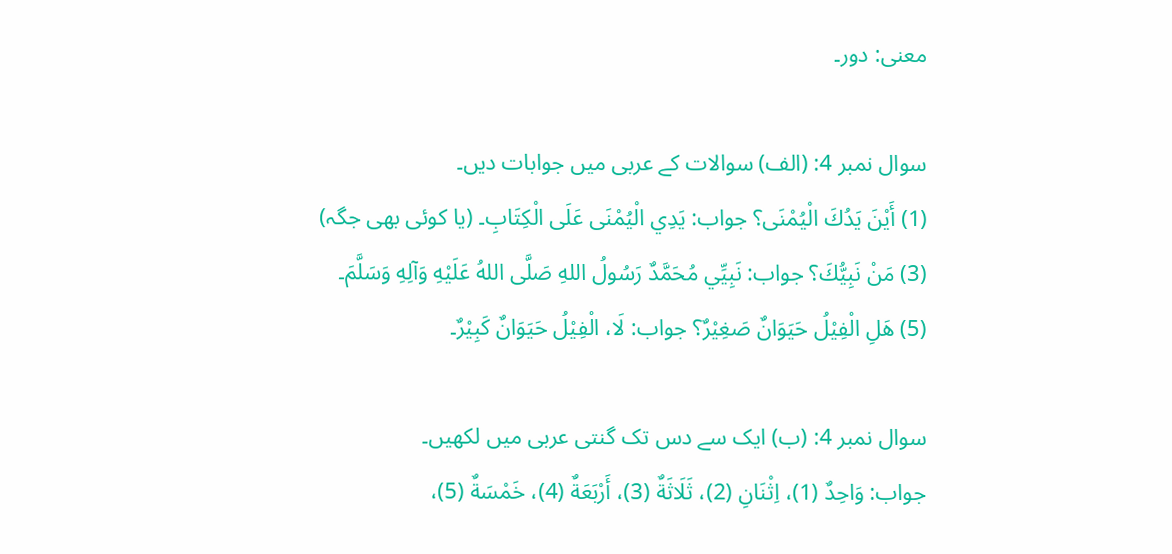معنی: دور۔

سوال نمبر 4: (الف) سوالات کے عربی میں جوابات دیں۔
(1) أَيْنَ يَدُكَ الْيُمْنَى؟ جواب: يَدِي الْيُمْنَى عَلَى الْكِتَابِ۔ (یا کوئی بھی جگہ)
(3) مَنْ نَبِيُّكَ؟ جواب: نَبِيِّي مُحَمَّدٌ رَسُولُ اللهِ صَلَّى اللهُ عَلَيْهِ وَآلِهِ وَسَلَّمَ۔
(5) هَلِ الْفِيْلُ حَيَوَانٌ صَغِيْرٌ؟ جواب: لَا، الْفِيْلُ حَيَوَانٌ كَبِيْرٌ۔

سوال نمبر 4: (ب) ایک سے دس تک گنتی عربی میں لکھیں۔
جواب: وَاحِدٌ (1)، اِثْنَانِ (2)، ثَلَاثَةٌ (3)، أَرْبَعَةٌ (4)، خَمْسَةٌ (5)،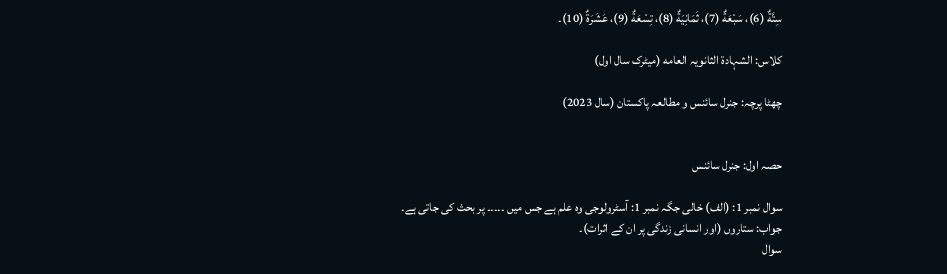سِتَّةٌ (6)، سَبْعَةٌ (7)، ثَمَانِيَةٌ (8)، تِسْعَةٌ (9)، عَشَرَةٌ (10)۔

کلاس: الشہادۃ الثانویہ العامه (میٹرک سال اول)

چھٹا پرچہ: جنرل سائنس و مطالعہ پاکستان (سال 2023)


حصہ اول: جنرل سائنس

سوال نمبر 1: (الف) خالی جگہ نمبر 1: آسٹرولوجی وہ علم ہے جس میں ۔۔۔۔۔ پر بحث کی جاتی ہے۔
جواب: ستاروں (اور انسانی زندگی پر ان کے اثرات)۔
سوال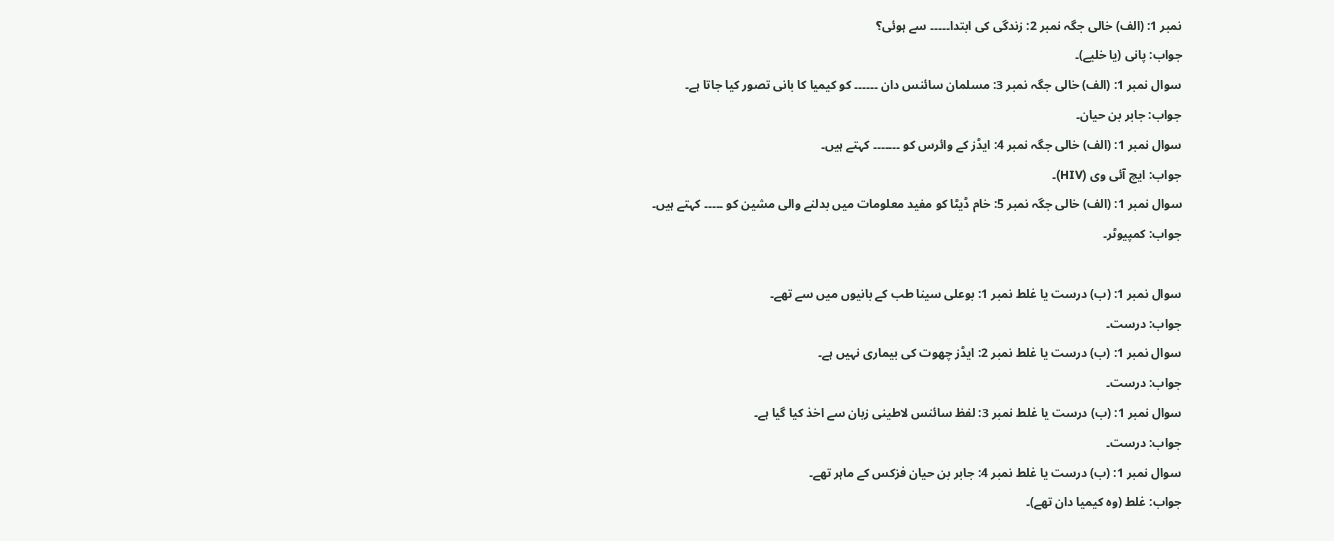نمبر 1: (الف) خالی جگہ نمبر 2: زندگی کی ابتدا۔۔۔۔۔ سے ہوئی؟
جواب: پانی (یا خلیے)۔
سوال نمبر 1: (الف) خالی جگہ نمبر 3: مسلمان سائنس دان ۔۔۔۔۔۔ کو کیمیا کا بانی تصور کیا جاتا ہے۔
جواب: جابر بن حیان۔
سوال نمبر 1: (الف) خالی جگہ نمبر 4: ایڈز کے وائرس کو ۔۔۔۔۔۔۔ کہتے ہیں۔
جواب: ایچ آئی وی (HIV)۔
سوال نمبر 1: (الف) خالی جگہ نمبر 5: خام ڈیٹا کو مفید معلومات میں بدلنے والی مشین کو ۔۔۔۔۔ کہتے ہیں۔
جواب: کمپیوٹر۔

سوال نمبر 1: (ب) درست یا غلط نمبر 1: بوعلی سینا طب کے بانیوں میں سے تھے۔
جواب: درست۔
سوال نمبر 1: (ب) درست یا غلط نمبر 2: ایڈز چھوت کی بیماری نہیں ہے۔
جواب: درست۔
سوال نمبر 1: (ب) درست یا غلط نمبر 3: لفظ سائنس لاطینی زبان سے اخذ کیا گیا ہے۔
جواب: درست۔
سوال نمبر 1: (ب) درست یا غلط نمبر 4: جابر بن حیان فزکس کے ماہر تھے۔
جواب: غلط (وہ کیمیا دان تھے)۔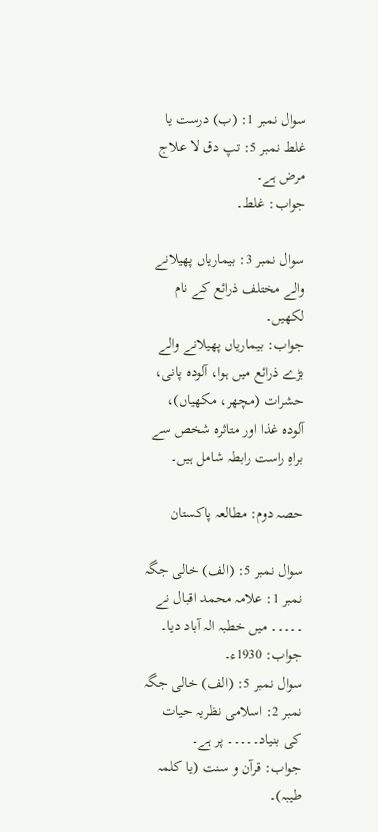سوال نمبر 1: (ب) درست یا غلط نمبر 5: تپ دق لا علاج مرض ہے۔
جواب: غلط۔

سوال نمبر 3: بیماریاں پھیلانے والے مختلف ذرائع کے نام لکھیں۔
جواب: بیماریاں پھیلانے والے بڑے ذرائع میں ہوا، آلودہ پانی، حشرات (مچھر، مکھیاں)، آلودہ غذا اور متاثرہ شخص سے براہِ راست رابطہ شامل ہیں۔

حصہ دوم: مطالعہ پاکستان

سوال نمبر 5: (الف) خالی جگہ نمبر 1: علامہ محمد اقبال نے ۔۔۔۔۔ میں خطبہ الہ آباد دیا۔
جواب: 1930ء۔
سوال نمبر 5: (الف) خالی جگہ نمبر 2: اسلامی نظریہ حیات کی بنیاد۔۔۔۔۔ پر ہے۔
جواب: قرآن و سنت (یا کلمہ طیبہ)۔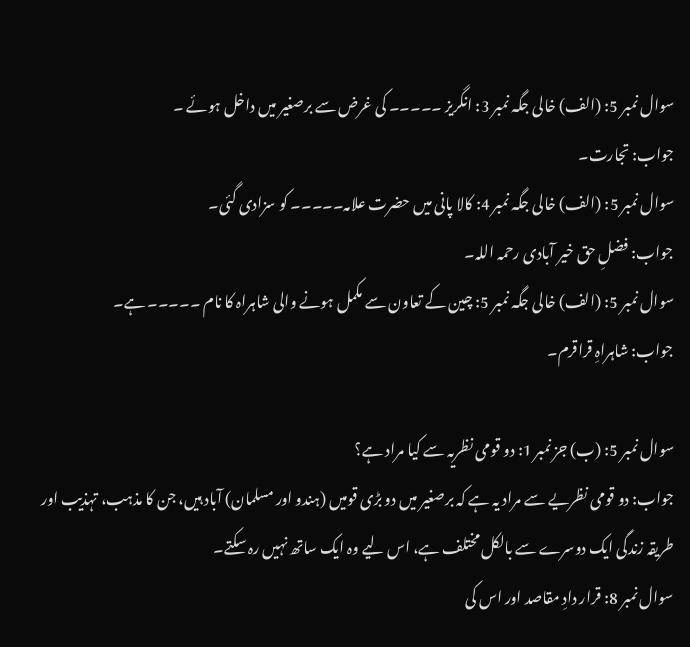سوال نمبر 5: (الف) خالی جگہ نمبر 3: انگریز ۔۔۔۔۔ کی غرض سے برصغیر میں داخل ہوئے ۔
جواب: تجارت۔
سوال نمبر 5: (الف) خالی جگہ نمبر 4: کالا پانی میں حضرت علامہ۔۔۔۔۔ کو سزادی گئی۔
جواب: فضلِ حق خیر آبادی رحمہ اللہ۔
سوال نمبر 5: (الف) خالی جگہ نمبر 5: چین کے تعاون سے مکمل ہونے والی شاہراہ کا نام ۔۔۔۔۔ ہے۔
جواب: شاہراہِ قراقرم۔

سوال نمبر 5: (ب) جز نمبر 1: دو قومی نظریہ سے کیا مراد ہے؟
جواب: دو قومی نظریے سے مراد یہ ہے کہ برصغیر میں دو بڑی قومیں (ہندو اور مسلمان) آباد ہیں، جن کا مذہب، تہذیب اور طریقہ زندگی ایک دوسرے سے بالکل مختلف ہے، اس لیے وہ ایک ساتھ نہیں رہ سکتے۔
سوال نمبر 8: قرار دادِ مقاصد اور اس کی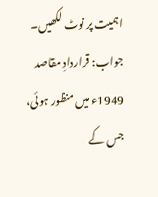اہمیت پر نوٹ لکھیں۔
جواب: قراردادِ مقاصد 1949ء میں منظور ہوئی، جس کے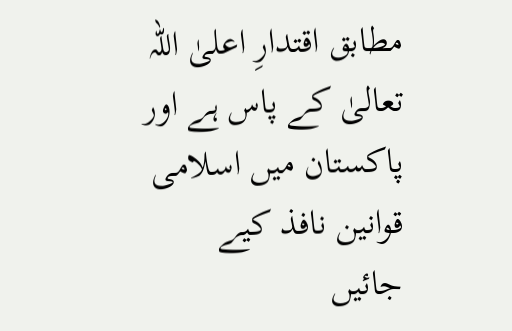مطابق اقتدارِ اعلیٰ اللہ تعالیٰ کے پاس ہے اور پاکستان میں اسلامی قوانین نافذ کیے جائیں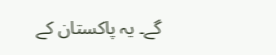گے۔ یہ پاکستان کے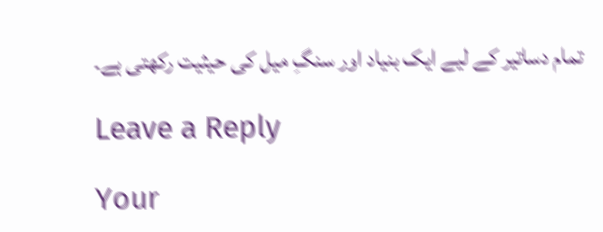تمام دساتیر کے لیے ایک بنیاد اور سنگِ میل کی حیثیت رکھتی ہے۔

Leave a Reply

Your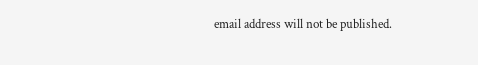email address will not be published.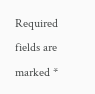Required fields are marked *